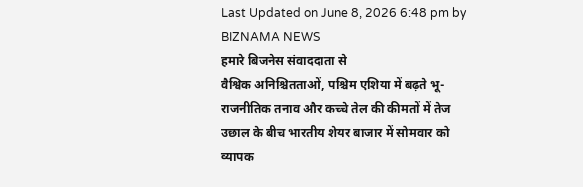Last Updated on June 8, 2026 6:48 pm by BIZNAMA NEWS
हमारे बिजनेस संवाददाता से
वैश्विक अनिश्चितताओं, पश्चिम एशिया में बढ़ते भू-राजनीतिक तनाव और कच्चे तेल की कीमतों में तेज उछाल के बीच भारतीय शेयर बाजार में सोमवार को व्यापक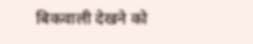बिकवाली देखने को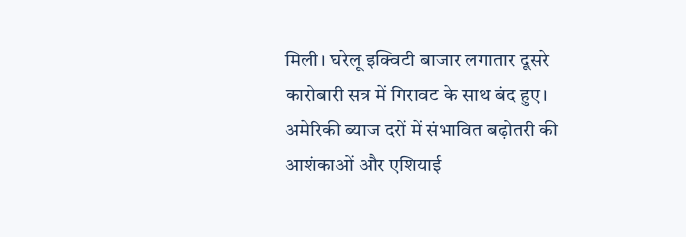मिली। घरेलू इक्विटी बाजार लगातार दूसरे कारोबारी सत्र में गिरावट के साथ बंद हुए। अमेरिकी ब्याज दरों में संभावित बढ़ोतरी की आशंकाओं और एशियाई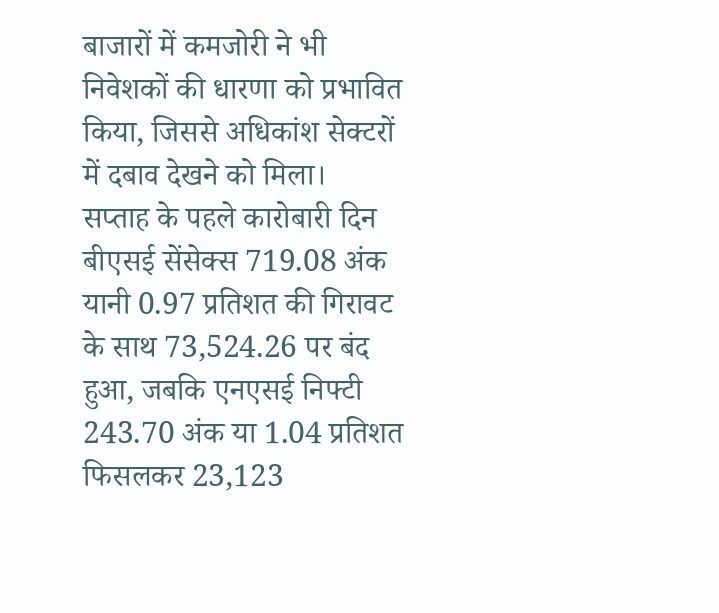बाजारों में कमजोरी ने भी निवेशकों की धारणा को प्रभावित किया, जिससे अधिकांश सेक्टरों में दबाव देखने को मिला।
सप्ताह के पहले कारोबारी दिन बीएसई सेंसेक्स 719.08 अंक यानी 0.97 प्रतिशत की गिरावट के साथ 73,524.26 पर बंद हुआ, जबकि एनएसई निफ्टी 243.70 अंक या 1.04 प्रतिशत फिसलकर 23,123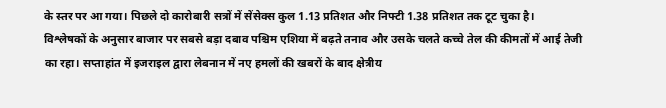के स्तर पर आ गया। पिछले दो कारोबारी सत्रों में सेंसेक्स कुल 1.13 प्रतिशत और निफ्टी 1.38 प्रतिशत तक टूट चुका है।
विश्लेषकों के अनुसार बाजार पर सबसे बड़ा दबाव पश्चिम एशिया में बढ़ते तनाव और उसके चलते कच्चे तेल की कीमतों में आई तेजी का रहा। सप्ताहांत में इजराइल द्वारा लेबनान में नए हमलों की खबरों के बाद क्षेत्रीय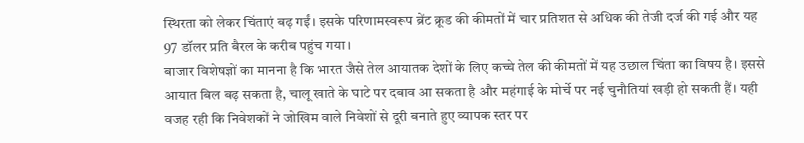स्थिरता को लेकर चिंताएं बढ़ गईं। इसके परिणामस्वरूप ब्रेंट क्रूड की कीमतों में चार प्रतिशत से अधिक की तेजी दर्ज की गई और यह 97 डॉलर प्रति बैरल के करीब पहुंच गया।
बाजार विशेषज्ञों का मानना है कि भारत जैसे तेल आयातक देशों के लिए कच्चे तेल की कीमतों में यह उछाल चिंता का विषय है। इससे आयात बिल बढ़ सकता है, चालू खाते के घाटे पर दबाव आ सकता है और महंगाई के मोर्चे पर नई चुनौतियां खड़ी हो सकती हैं। यही वजह रही कि निवेशकों ने जोखिम वाले निवेशों से दूरी बनाते हुए व्यापक स्तर पर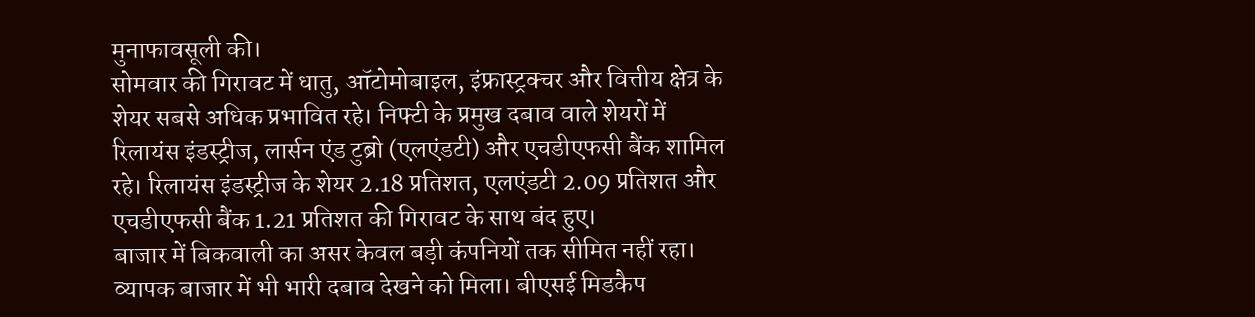मुनाफावसूली की।
सोमवार की गिरावट में धातु, ऑटोमोबाइल, इंफ्रास्ट्रक्चर और वित्तीय क्षेत्र के शेयर सबसे अधिक प्रभावित रहे। निफ्टी के प्रमुख दबाव वाले शेयरों में रिलायंस इंडस्ट्रीज, लार्सन एंड टुब्रो (एलएंडटी) और एचडीएफसी बैंक शामिल रहे। रिलायंस इंडस्ट्रीज के शेयर 2.18 प्रतिशत, एलएंडटी 2.09 प्रतिशत और एचडीएफसी बैंक 1.21 प्रतिशत की गिरावट के साथ बंद हुए।
बाजार में बिकवाली का असर केवल बड़ी कंपनियों तक सीमित नहीं रहा। व्यापक बाजार में भी भारी दबाव देखने को मिला। बीएसई मिडकैप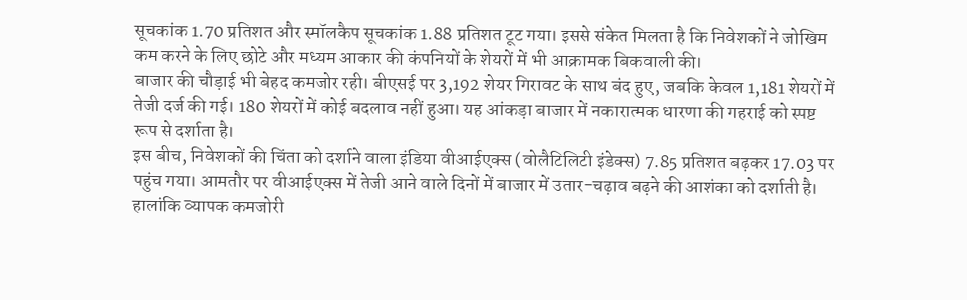सूचकांक 1.70 प्रतिशत और स्मॉलकैप सूचकांक 1.88 प्रतिशत टूट गया। इससे संकेत मिलता है कि निवेशकों ने जोखिम कम करने के लिए छोटे और मध्यम आकार की कंपनियों के शेयरों में भी आक्रामक बिकवाली की।
बाजार की चौड़ाई भी बेहद कमजोर रही। बीएसई पर 3,192 शेयर गिरावट के साथ बंद हुए, जबकि केवल 1,181 शेयरों में तेजी दर्ज की गई। 180 शेयरों में कोई बदलाव नहीं हुआ। यह आंकड़ा बाजार में नकारात्मक धारणा की गहराई को स्पष्ट रूप से दर्शाता है।
इस बीच, निवेशकों की चिंता को दर्शाने वाला इंडिया वीआईएक्स (वोलैटिलिटी इंडेक्स) 7.85 प्रतिशत बढ़कर 17.03 पर पहुंच गया। आमतौर पर वीआईएक्स में तेजी आने वाले दिनों में बाजार में उतार-चढ़ाव बढ़ने की आशंका को दर्शाती है।
हालांकि व्यापक कमजोरी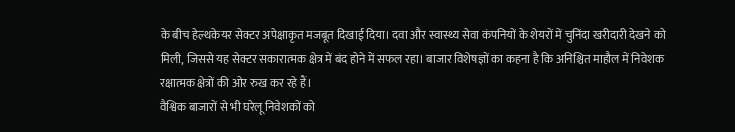के बीच हेल्थकेयर सेक्टर अपेक्षाकृत मजबूत दिखाई दिया। दवा और स्वास्थ्य सेवा कंपनियों के शेयरों में चुनिंदा खरीदारी देखने को मिली, जिससे यह सेक्टर सकारात्मक क्षेत्र में बंद होने में सफल रहा। बाजार विशेषज्ञों का कहना है कि अनिश्चित माहौल में निवेशक रक्षात्मक क्षेत्रों की ओर रुख कर रहे हैं।
वैश्विक बाजारों से भी घरेलू निवेशकों को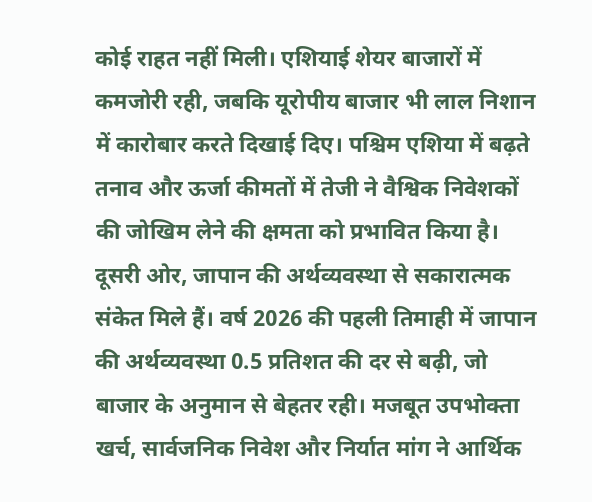कोई राहत नहीं मिली। एशियाई शेयर बाजारों में कमजोरी रही, जबकि यूरोपीय बाजार भी लाल निशान में कारोबार करते दिखाई दिए। पश्चिम एशिया में बढ़ते तनाव और ऊर्जा कीमतों में तेजी ने वैश्विक निवेशकों की जोखिम लेने की क्षमता को प्रभावित किया है।
दूसरी ओर, जापान की अर्थव्यवस्था से सकारात्मक संकेत मिले हैं। वर्ष 2026 की पहली तिमाही में जापान की अर्थव्यवस्था 0.5 प्रतिशत की दर से बढ़ी, जो बाजार के अनुमान से बेहतर रही। मजबूत उपभोक्ता खर्च, सार्वजनिक निवेश और निर्यात मांग ने आर्थिक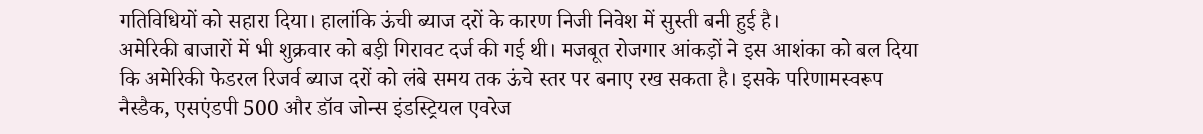गतिविधियों को सहारा दिया। हालांकि ऊंची ब्याज दरों के कारण निजी निवेश में सुस्ती बनी हुई है।
अमेरिकी बाजारों में भी शुक्रवार को बड़ी गिरावट दर्ज की गई थी। मजबूत रोजगार आंकड़ों ने इस आशंका को बल दिया कि अमेरिकी फेडरल रिजर्व ब्याज दरों को लंबे समय तक ऊंचे स्तर पर बनाए रख सकता है। इसके परिणामस्वरूप नैस्डैक, एसएंडपी 500 और डॉव जोन्स इंडस्ट्रियल एवरेज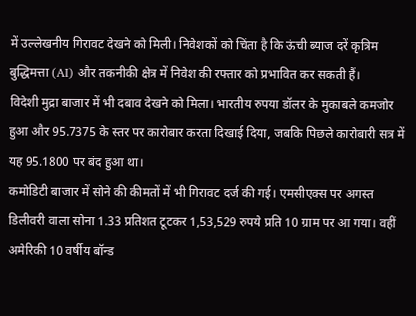में उल्लेखनीय गिरावट देखने को मिली। निवेशकों को चिंता है कि ऊंची ब्याज दरें कृत्रिम बुद्धिमत्ता (AI) और तकनीकी क्षेत्र में निवेश की रफ्तार को प्रभावित कर सकती हैं।
विदेशी मुद्रा बाजार में भी दबाव देखने को मिला। भारतीय रुपया डॉलर के मुकाबले कमजोर हुआ और 95.7375 के स्तर पर कारोबार करता दिखाई दिया, जबकि पिछले कारोबारी सत्र में यह 95.1800 पर बंद हुआ था।
कमोडिटी बाजार में सोने की कीमतों में भी गिरावट दर्ज की गई। एमसीएक्स पर अगस्त डिलीवरी वाला सोना 1.33 प्रतिशत टूटकर 1,53,529 रुपये प्रति 10 ग्राम पर आ गया। वहीं अमेरिकी 10 वर्षीय बॉन्ड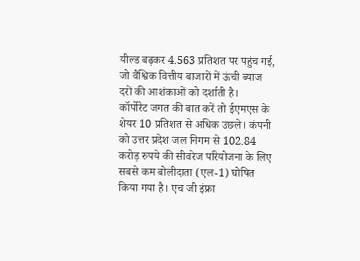यील्ड बढ़कर 4.563 प्रतिशत पर पहुंच गई, जो वैश्विक वित्तीय बाजारों में ऊंची ब्याज दरों की आशंकाओं को दर्शाती है।
कॉर्पोरेट जगत की बात करें तो ईएमएस के शेयर 10 प्रतिशत से अधिक उछले। कंपनी को उत्तर प्रदेश जल निगम से 102.84 करोड़ रुपये की सीवरेज परियोजना के लिए सबसे कम बोलीदाता (एल-1) घोषित किया गया है। एच जी इंफ्रा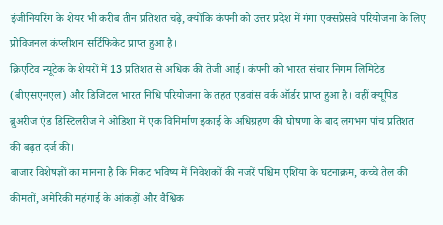इंजीनियरिंग के शेयर भी करीब तीन प्रतिशत चढ़े, क्योंकि कंपनी को उत्तर प्रदेश में गंगा एक्सप्रेसवे परियोजना के लिए प्रोविजनल कंप्लीशन सर्टिफिकेट प्राप्त हुआ है।
क्रिएटिव न्यूटेक के शेयरों में 13 प्रतिशत से अधिक की तेजी आई। कंपनी को भारत संचार निगम लिमिटेड (बीएसएनएल) और डिजिटल भारत निधि परियोजना के तहत एडवांस वर्क ऑर्डर प्राप्त हुआ है। वहीं क्यूपिड ब्रुअरीज एंड डिस्टिलरीज ने ओडिशा में एक विनिर्माण इकाई के अधिग्रहण की घोषणा के बाद लगभग पांच प्रतिशत की बढ़त दर्ज की।
बाजार विशेषज्ञों का मानना है कि निकट भविष्य में निवेशकों की नजरें पश्चिम एशिया के घटनाक्रम, कच्चे तेल की कीमतों, अमेरिकी महंगाई के आंकड़ों और वैश्विक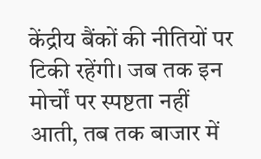केंद्रीय बैंकों की नीतियों पर टिकी रहेंगी। जब तक इन मोर्चों पर स्पष्टता नहीं आती, तब तक बाजार में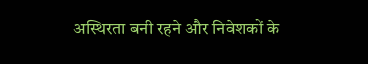अस्थिरता बनी रहने और निवेशकों के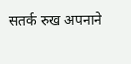सतर्क रुख अपनाने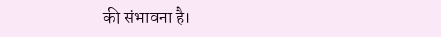की संभावना है।